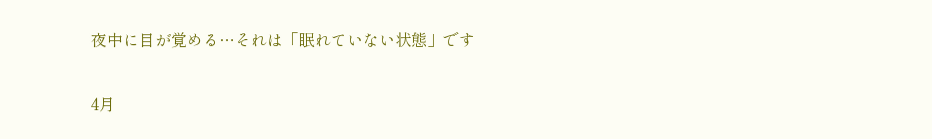夜中に目が覚める…それは「眠れていない状態」です

4月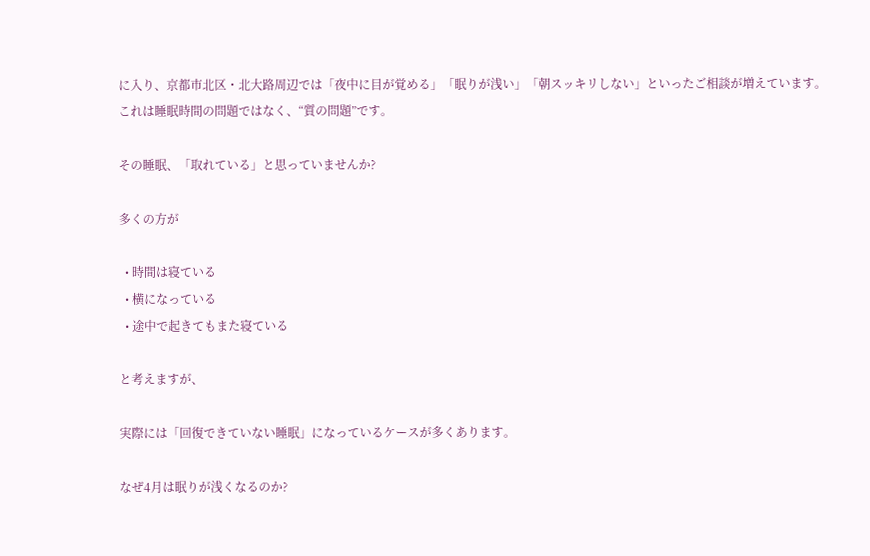に入り、京都市北区・北大路周辺では「夜中に目が覚める」「眠りが浅い」「朝スッキリしない」といったご相談が増えています。これは睡眠時間の問題ではなく、“質の問題”です。

その睡眠、「取れている」と思っていませんか?

多くの方が

  • 時間は寝ている
  • 横になっている
  • 途中で起きてもまた寝ている

と考えますが、

実際には「回復できていない睡眠」になっているケースが多くあります。

なぜ4月は眠りが浅くなるのか?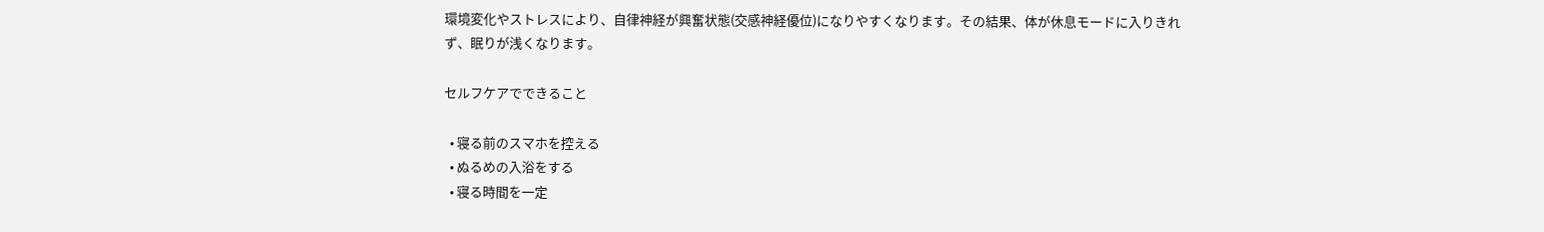環境変化やストレスにより、自律神経が興奮状態(交感神経優位)になりやすくなります。その結果、体が休息モードに入りきれず、眠りが浅くなります。

セルフケアでできること

  • 寝る前のスマホを控える
  • ぬるめの入浴をする
  • 寝る時間を一定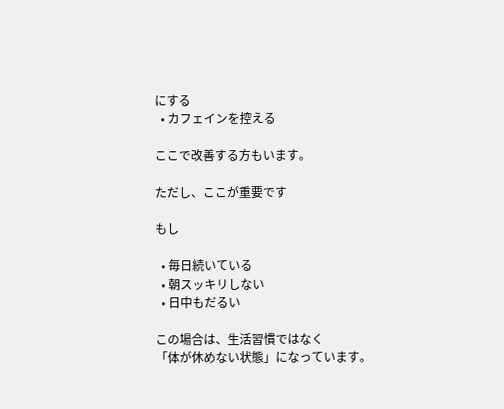にする
  • カフェインを控える

ここで改善する方もいます。

ただし、ここが重要です

もし

  • 毎日続いている
  • 朝スッキリしない
  • 日中もだるい

この場合は、生活習慣ではなく
「体が休めない状態」になっています。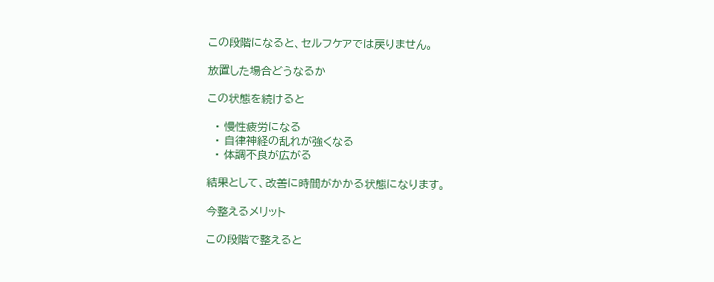この段階になると、セルフケアでは戻りません。

放置した場合どうなるか

この状態を続けると

  • 慢性疲労になる
  • 自律神経の乱れが強くなる
  • 体調不良が広がる

結果として、改善に時間がかかる状態になります。

今整えるメリット

この段階で整えると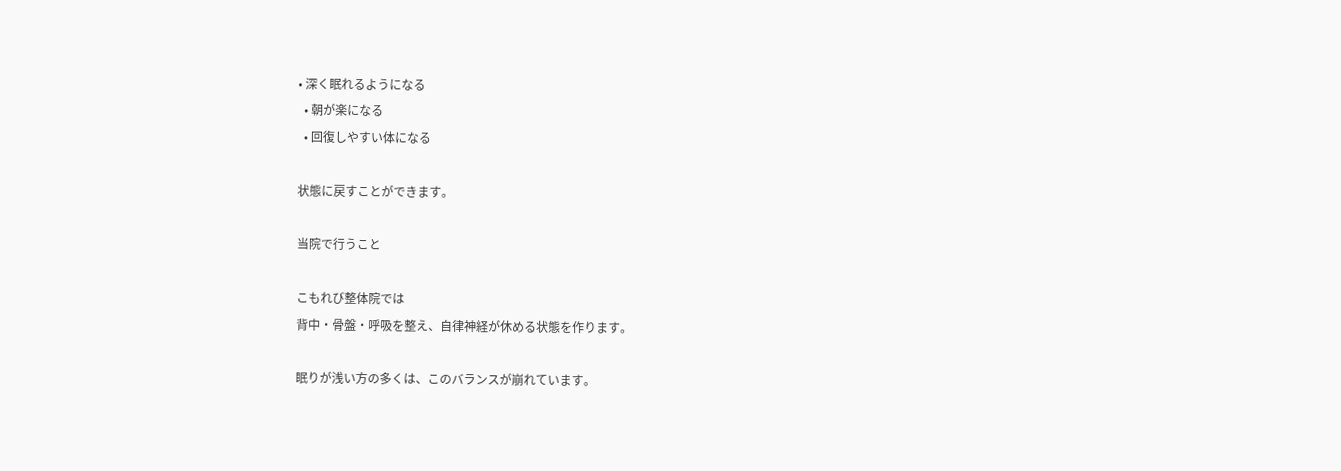• 深く眠れるようになる
  • 朝が楽になる
  • 回復しやすい体になる

状態に戻すことができます。

当院で行うこと

こもれび整体院では
背中・骨盤・呼吸を整え、自律神経が休める状態を作ります。

眠りが浅い方の多くは、このバランスが崩れています。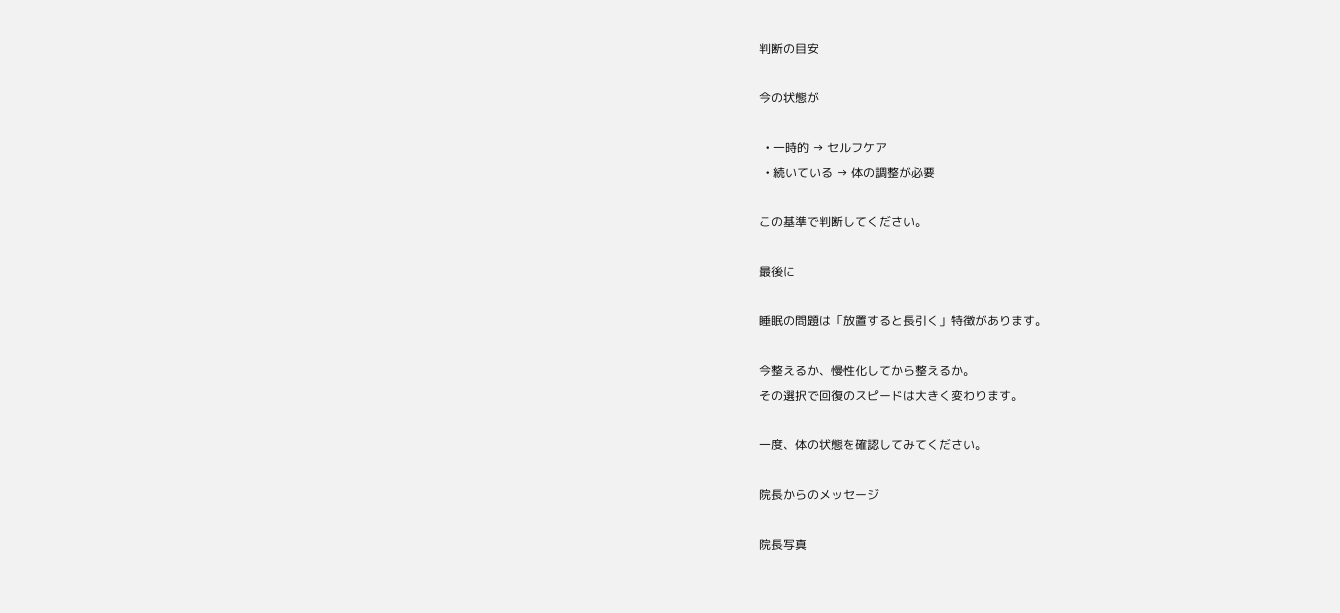判断の目安

今の状態が

  • 一時的 → セルフケア
  • 続いている → 体の調整が必要

この基準で判断してください。

最後に

睡眠の問題は「放置すると長引く」特徴があります。

今整えるか、慢性化してから整えるか。
その選択で回復のスピードは大きく変わります。

一度、体の状態を確認してみてください。

院長からのメッセージ

院長写真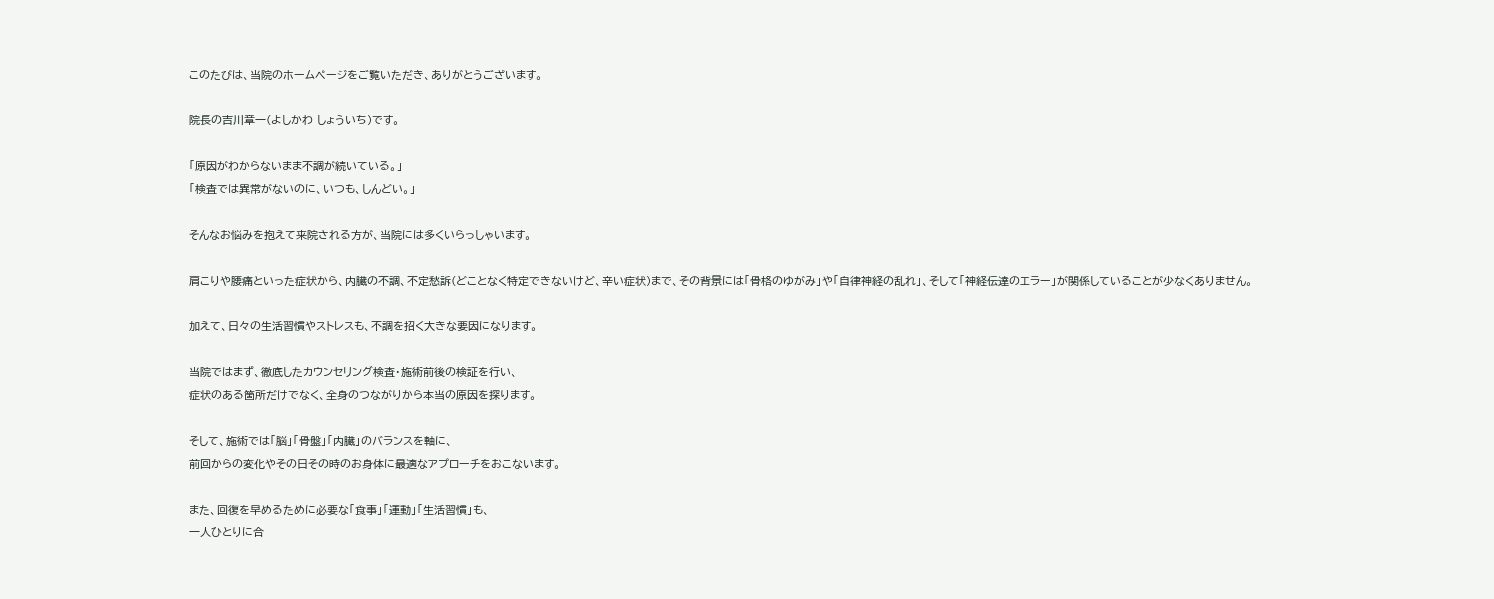このたびは、当院のホームページをご覧いただき、ありがとうございます。

院長の吉川章一(よしかわ しょういち)です。

「原因がわからないまま不調が続いている。」
「検査では異常がないのに、いつも、しんどい。」

そんなお悩みを抱えて来院される方が、当院には多くいらっしゃいます。

肩こりや腰痛といった症状から、内臓の不調、不定愁訴(どことなく特定できないけど、辛い症状)まで、その背景には「骨格のゆがみ」や「自律神経の乱れ」、そして「神経伝達のエラー」が関係していることが少なくありません。

加えて、日々の生活習慣やストレスも、不調を招く大きな要因になります。

当院ではまず、徹底したカウンセリング検査・施術前後の検証を行い、
症状のある箇所だけでなく、全身のつながりから本当の原因を探ります。

そして、施術では「脳」「骨盤」「内臓」のバランスを軸に、
前回からの変化やその日その時のお身体に最適なアプローチをおこないます。

また、回復を早めるために必要な「食事」「運動」「生活習慣」も、
一人ひとりに合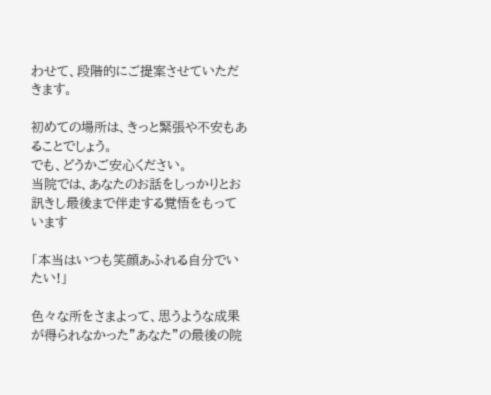わせて、段階的にご提案させていただきます。

初めての場所は、きっと緊張や不安もあることでしょう。
でも、どうかご安心ください。
当院では、あなたのお話をしっかりとお訊きし最後まで伴走する覚悟をもっています

「本当はいつも笑顔あふれる自分でいたい!」

色々な所をさまよって、思うような成果が得られなかった”あなた”の最後の院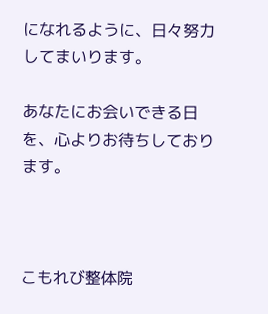になれるように、日々努力してまいります。

あなたにお会いできる日を、心よりお待ちしております。



こもれび整体院